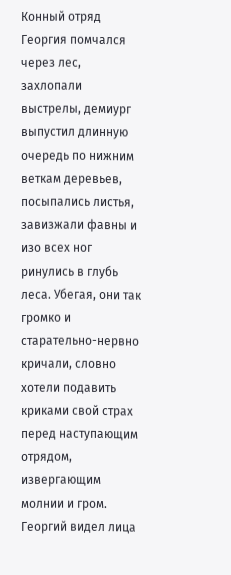Конный отряд Георгия помчался через лес, захлопали выстрелы, демиург выпустил длинную очередь по нижним веткам деревьев, посыпались листья, завизжали фавны и изо всех ног ринулись в глубь леса. Убегая, они так громко и старательно-нервно кричали, словно хотели подавить криками свой страх перед наступающим отрядом, извергающим молнии и гром. Георгий видел лица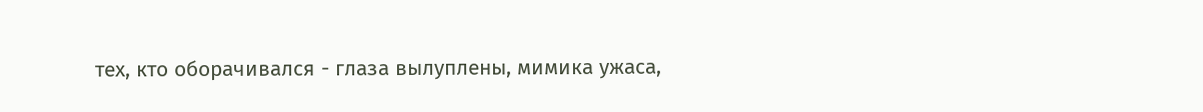тех, кто оборачивался - глаза вылуплены, мимика ужаса,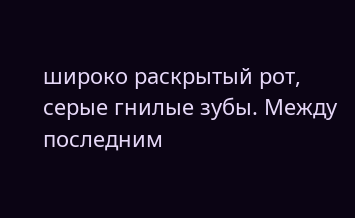широко раскрытый рот, серые гнилые зубы. Между последним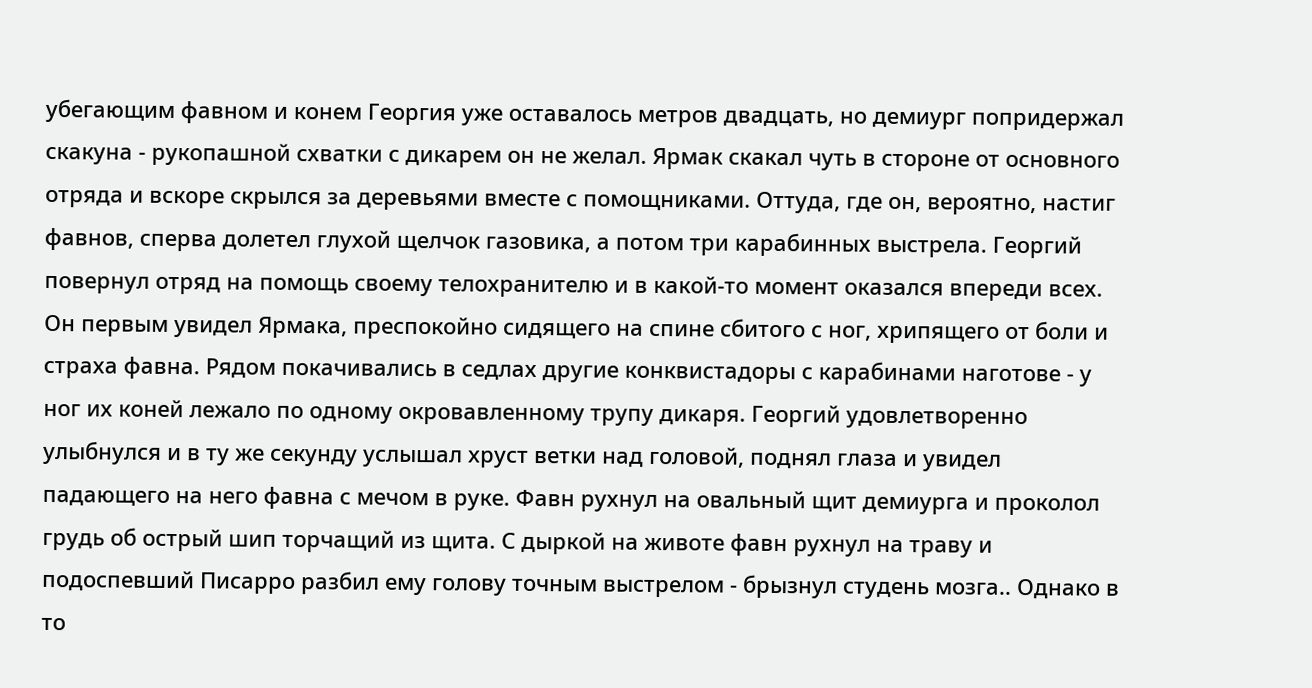убегающим фавном и конем Георгия уже оставалось метров двадцать, но демиург попридержал скакуна - рукопашной схватки с дикарем он не желал. Ярмак скакал чуть в стороне от основного отряда и вскоре скрылся за деревьями вместе с помощниками. Оттуда, где он, вероятно, настиг фавнов, сперва долетел глухой щелчок газовика, а потом три карабинных выстрела. Георгий повернул отряд на помощь своему телохранителю и в какой-то момент оказался впереди всех. Он первым увидел Ярмака, преспокойно сидящего на спине сбитого с ног, хрипящего от боли и страха фавна. Рядом покачивались в седлах другие конквистадоры с карабинами наготове - у ног их коней лежало по одному окровавленному трупу дикаря. Георгий удовлетворенно улыбнулся и в ту же секунду услышал хруст ветки над головой, поднял глаза и увидел падающего на него фавна с мечом в руке. Фавн рухнул на овальный щит демиурга и проколол грудь об острый шип торчащий из щита. С дыркой на животе фавн рухнул на траву и подоспевший Писарро разбил ему голову точным выстрелом - брызнул студень мозга.. Однако в то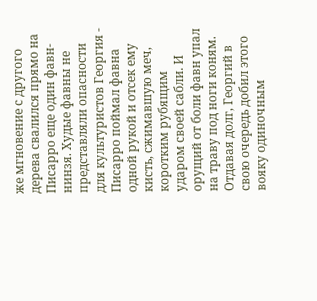же мгновение с другого дерева свалился прямо на Писарро еще один фавн-нинзя. Худые фавны не представляли опасности для культуристов Георгия - Писарро поймал фавна одной рукой и отсек ему кисть, сжимавшую меч, коротким рубящим ударом своей сабли. И орущий от боли фавн упал на траву под ноги коням. Отдавая долг, Георгий в свою очередь добил этого вояку одиночным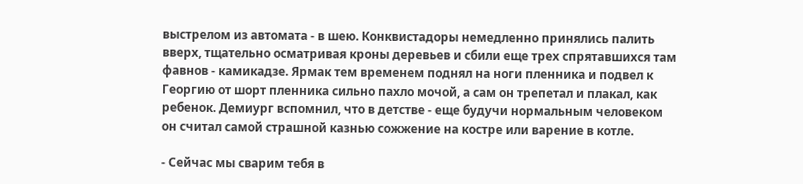выстрелом из автомата - в шею. Конквистадоры немедленно принялись палить вверх, тщательно осматривая кроны деревьев и сбили еще трех спрятавшихся там фавнов - камикадзе. Ярмак тем временем поднял на ноги пленника и подвел к Георгию от шорт пленника сильно пахло мочой, а сам он трепетал и плакал, как ребенок. Демиург вспомнил, что в детстве - еще будучи нормальным человеком он считал самой страшной казнью сожжение на костре или варение в котле.

- Сейчас мы сварим тебя в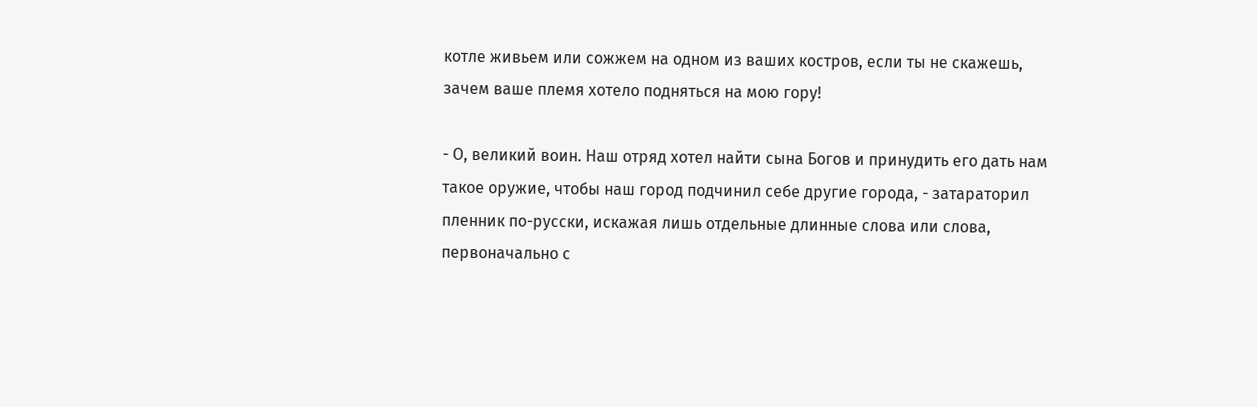котле живьем или сожжем на одном из ваших костров, если ты не скажешь, зачем ваше племя хотело подняться на мою гору!

- О, великий воин. Наш отряд хотел найти сына Богов и принудить его дать нам такое оружие, чтобы наш город подчинил себе другие города, - затараторил пленник по-русски, искажая лишь отдельные длинные слова или слова, первоначально с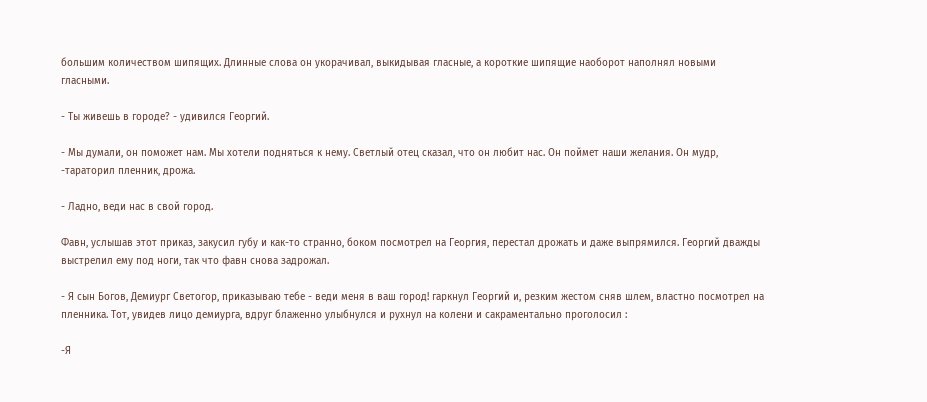большим количеством шипящих. Длинные слова он укорачивал, выкидывая гласные, а короткие шипящие наоборот наполнял новыми гласными.

- Ты живешь в городе? - удивился Георгий.

- Мы думали, он поможет нам. Мы хотели подняться к нему. Светлый отец сказал, что он любит нас. Он поймет наши желания. Он мудр, -тараторил пленник, дрожа.

- Ладно, веди нас в свой город.

Фавн, услышав этот приказ, закусил губу и как-то странно, боком посмотрел на Георгия, перестал дрожать и даже выпрямился. Георгий дважды выстрелил ему под ноги, так что фавн снова задрожал.

- Я сын Богов, Демиург Светогор, приказываю тебе - веди меня в ваш город! гаркнул Георгий и, резким жестом сняв шлем, властно посмотрел на пленника. Тот, увидев лицо демиурга, вдруг блаженно улыбнулся и рухнул на колени и сакраментально проголосил :

-Я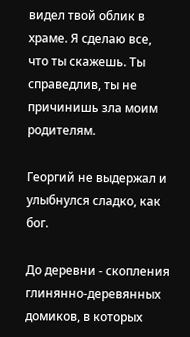видел твой облик в храме. Я сделаю все, что ты скажешь. Ты справедлив, ты не причинишь зла моим родителям.

Георгий не выдержал и улыбнулся сладко, как бог.

До деревни - скопления глинянно-деревянных домиков, в которых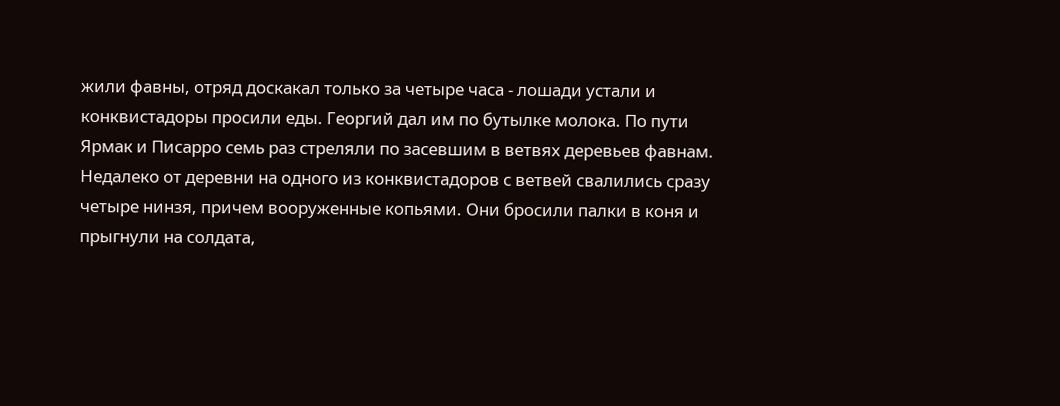жили фавны, отряд доскакал только за четыре часа - лошади устали и конквистадоры просили еды. Георгий дал им по бутылке молока. По пути Ярмак и Писарро семь раз стреляли по засевшим в ветвях деревьев фавнам. Недалеко от деревни на одного из конквистадоров с ветвей свалились сразу четыре нинзя, причем вооруженные копьями. Они бросили палки в коня и прыгнули на солдата,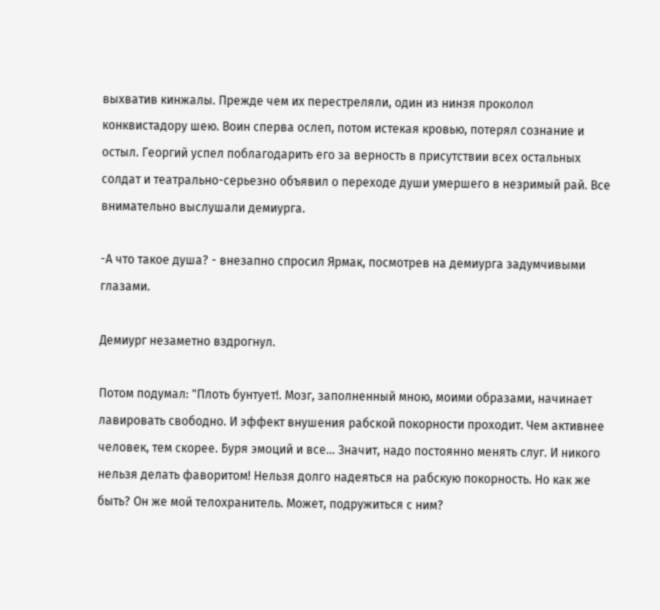выхватив кинжалы. Прежде чем их перестреляли, один из нинзя проколол конквистадору шею. Воин сперва ослеп, потом истекая кровью, потерял сознание и остыл. Георгий успел поблагодарить его за верность в присутствии всех остальных солдат и театрально-серьезно объявил о переходе души умершего в незримый рай. Все внимательно выслушали демиурга.

-А что такое душа? - внезапно спросил Ярмак, посмотрев на демиурга задумчивыми глазами.

Демиург незаметно вздрогнул.

Потом подумал: "Плоть бунтует!. Мозг, заполненный мною, моими образами, начинает лавировать свободно. И эффект внушения рабской покорности проходит. Чем активнее человек, тем скорее. Буря эмоций и все... Значит, надо постоянно менять слуг. И никого нельзя делать фаворитом! Нельзя долго надеяться на рабскую покорность. Но как же быть? Он же мой телохранитель. Может, подружиться с ним?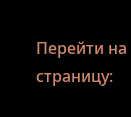Перейти на страницу: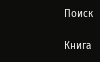Поиск

Книга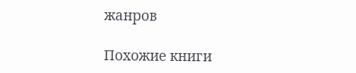жанров

Похожие книги